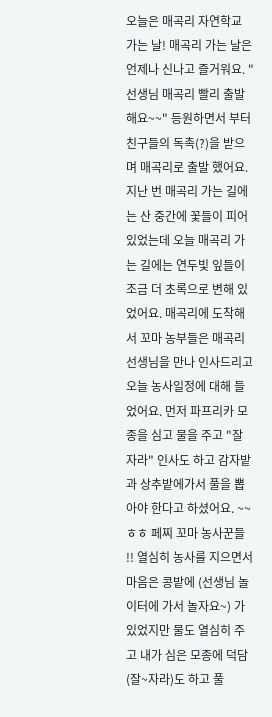오늘은 매곡리 자연학교 가는 날! 매곡리 가는 날은 언제나 신나고 즐거워요. "선생님 매곡리 빨리 출발해요~~" 등원하면서 부터 친구들의 독촉(?)을 받으며 매곡리로 출발 했어요. 지난 번 매곡리 가는 길에는 산 중간에 꽃들이 피어 있었는데 오늘 매곡리 가는 길에는 연두빛 잎들이 조금 더 초록으로 변해 있었어요. 매곡리에 도착해서 꼬마 농부들은 매곡리 선생님을 만나 인사드리고 오늘 농사일정에 대해 들었어요. 먼저 파프리카 모종을 심고 물을 주고 "잘 자라" 인사도 하고 감자밭과 상추밭에가서 풀을 뽑아야 한다고 하셨어요. ~~ㅎㅎ 페찌 꼬마 농사꾼들 !! 열심히 농사를 지으면서 마음은 콩밭에 (선생님 놀이터에 가서 놀자요~) 가 있었지만 물도 열심히 주고 내가 심은 모종에 덕담(잘~자라)도 하고 풀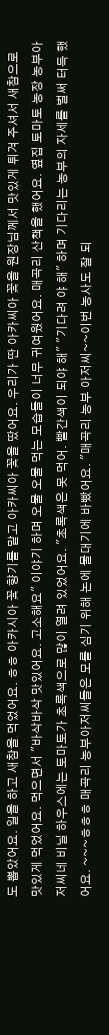도 뽑았어요. 일을 하고 새참을 먹었어요. ㅎㅎ 아카시아 꽃 향기를 맡고 아카씨아 꽃을 땄어요. 우리가 딴 아카씨아 꽃을 원장님께서 맛있게 튀겨 주셔서 새참으로 맛있게 먹었어요. 먹으면서 "바삭바삭 맛있어요. 고소해요" 이야기 하며 오물 오물 먹는 모습들이 너무 귀여웠어요. 매곡리 산책을 했어요. 옆집 토마토 농장 농부아저씨네 비닐 하우스에는 토마토가 초록색으로 많이 열려 있었어요. "초록색은 못 먹어. 빨간색이 되야 해" "기다려 야 해" 하며 기다리는 농부의 자세를 벌써 터득 했어요. ~~~ㅎㅎㅎ 매곡리 농부아저씨들은 모를 심기 위해 논에 물대기에 바빴어요. "매곡리 농부 아저씨~~이번 농사도 잘 되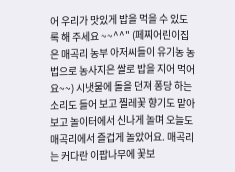어 우리가 맛있게 밥을 먹을 수 있도록 해 주세요 ~~^^" (페찌어린이집은 매곡리 농부 아저씨들이 유기농 농법으로 농사지은 쌀로 밥을 지어 먹어요~~) 시냇물에 돌을 던져 퐁당 하는 소리도 들어 보고 찔레꽃 향기도 맡아 보고 놀이터에서 신나게 놀며 오늘도 매곡리에서 즐겁게 놀았어요. 매곡리는 커다란 이팝나무에 꽃보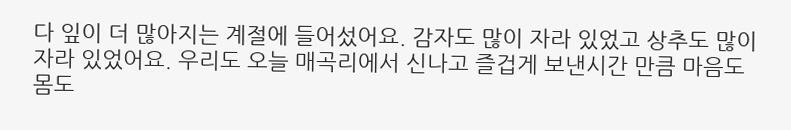다 잎이 더 많아지는 계절에 들어섰어요. 감자도 많이 자라 있었고 상추도 많이 자라 있었어요. 우리도 오늘 매곡리에서 신나고 즐겁게 보낸시간 만큼 마음도 몸도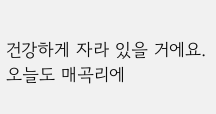건강하게 자라 있을 거에요. 오늘도 매곡리에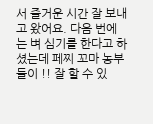서 즐거운 시간 잘 보내고 왔어요. 다음 번에는 벼 심기를 한다고 하셨는데 페찌 꼬마 농부들이 !! 잘 할 수 있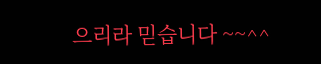으리라 믿습니다 ~~^^